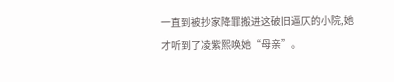一直到被抄家降罪搬进这破旧逼仄的小院,她才听到了凌紫熙唤她“母亲”。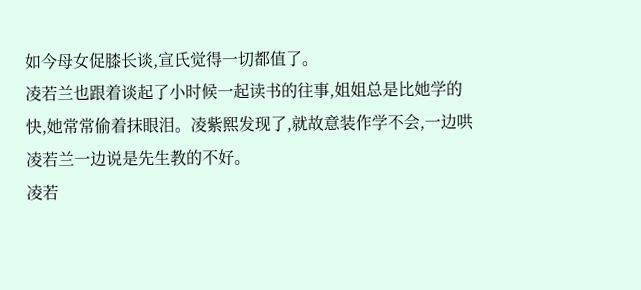如今母女促膝长谈,宣氏觉得一切都值了。
凌若兰也跟着谈起了小时候一起读书的往事,姐姐总是比她学的快,她常常偷着抹眼泪。凌紫熙发现了,就故意装作学不会,一边哄凌若兰一边说是先生教的不好。
凌若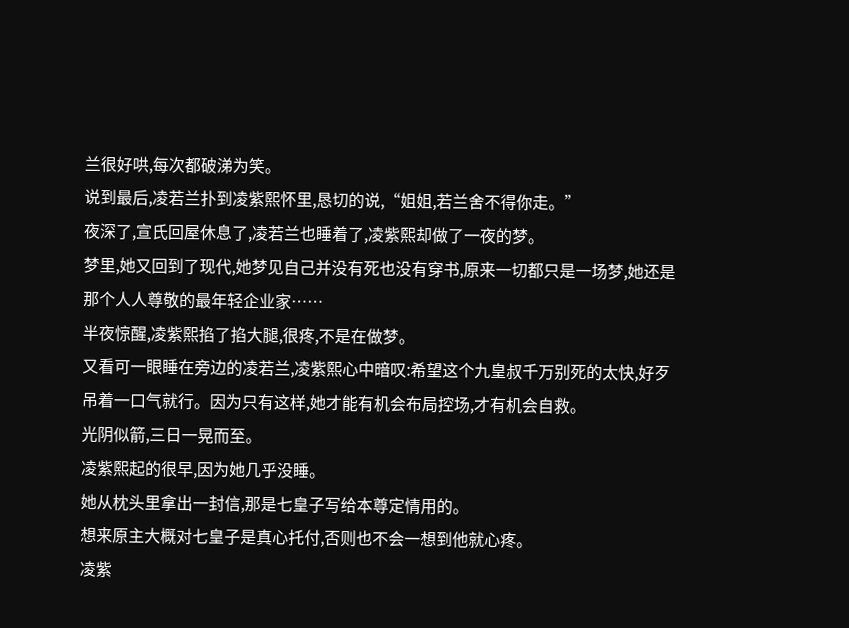兰很好哄,每次都破涕为笑。
说到最后,凌若兰扑到凌紫熙怀里,恳切的说,“姐姐,若兰舍不得你走。”
夜深了,宣氏回屋休息了,凌若兰也睡着了,凌紫熙却做了一夜的梦。
梦里,她又回到了现代,她梦见自己并没有死也没有穿书,原来一切都只是一场梦,她还是那个人人尊敬的最年轻企业家……
半夜惊醒,凌紫熙掐了掐大腿,很疼,不是在做梦。
又看可一眼睡在旁边的凌若兰,凌紫熙心中暗叹:希望这个九皇叔千万别死的太快,好歹吊着一口气就行。因为只有这样,她才能有机会布局控场,才有机会自救。
光阴似箭,三日一晃而至。
凌紫熙起的很早,因为她几乎没睡。
她从枕头里拿出一封信,那是七皇子写给本尊定情用的。
想来原主大概对七皇子是真心托付,否则也不会一想到他就心疼。
凌紫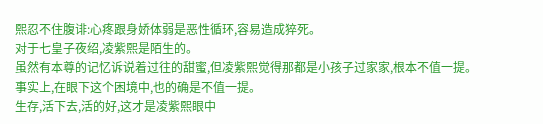熙忍不住腹诽:心疼跟身娇体弱是恶性循环,容易造成猝死。
对于七皇子夜绍,凌紫熙是陌生的。
虽然有本尊的记忆诉说着过往的甜蜜,但凌紫熙觉得那都是小孩子过家家,根本不值一提。
事实上,在眼下这个困境中,也的确是不值一提。
生存,活下去,活的好,这才是凌紫熙眼中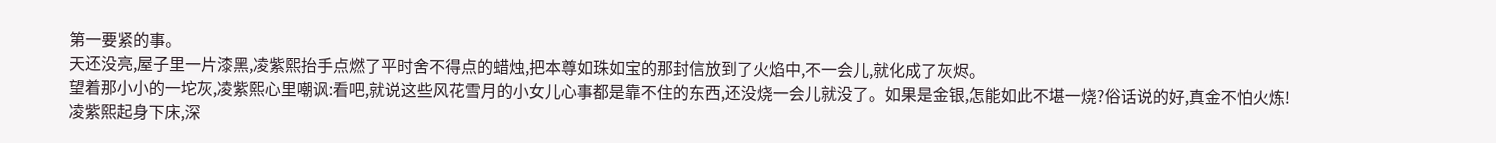第一要紧的事。
天还没亮,屋子里一片漆黑,凌紫熙抬手点燃了平时舍不得点的蜡烛,把本尊如珠如宝的那封信放到了火焰中,不一会儿,就化成了灰烬。
望着那小小的一坨灰,凌紫熙心里嘲讽:看吧,就说这些风花雪月的小女儿心事都是靠不住的东西,还没烧一会儿就没了。如果是金银,怎能如此不堪一烧?俗话说的好,真金不怕火炼!
凌紫熙起身下床,深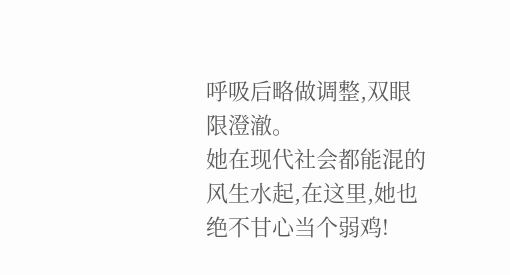呼吸后略做调整,双眼限澄澈。
她在现代社会都能混的风生水起,在这里,她也绝不甘心当个弱鸡!